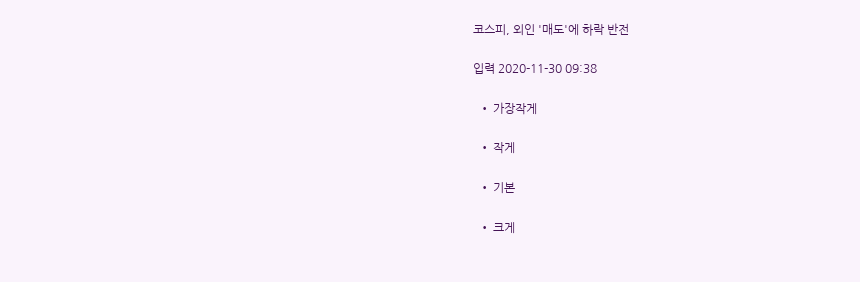코스피, 외인 '매도'에 하락 반전

입력 2020-11-30 09:38

  • 가장작게

  • 작게

  • 기본

  • 크게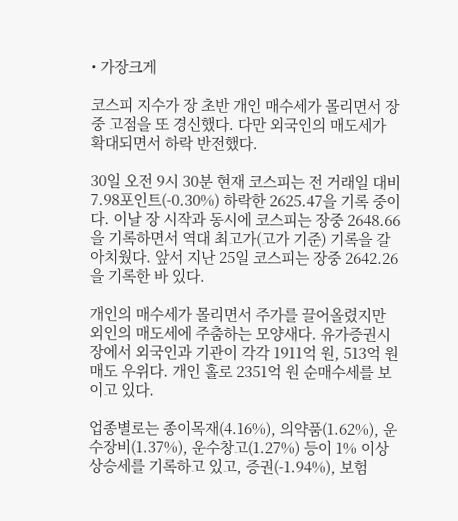• 가장크게

코스피 지수가 장 초반 개인 매수세가 몰리면서 장중 고점을 또 경신했다. 다만 외국인의 매도세가 확대되면서 하락 반전했다.

30일 오전 9시 30분 현재 코스피는 전 거래일 대비 7.98포인트(-0.30%) 하락한 2625.47을 기록 중이다. 이날 장 시작과 동시에 코스피는 장중 2648.66을 기록하면서 역대 최고가(고가 기준) 기록을 갈아치웠다. 앞서 지난 25일 코스피는 장중 2642.26을 기록한 바 있다.

개인의 매수세가 몰리면서 주가를 끌어올렸지만 외인의 매도세에 주춤하는 모양새다. 유가증권시장에서 외국인과 기관이 각각 1911억 원, 513억 원 매도 우위다. 개인 홀로 2351억 원 순매수세를 보이고 있다.

업종별로는 종이목재(4.16%), 의약품(1.62%), 운수장비(1.37%), 운수창고(1.27%) 등이 1% 이상 상승세를 기록하고 있고, 증권(-1.94%), 보험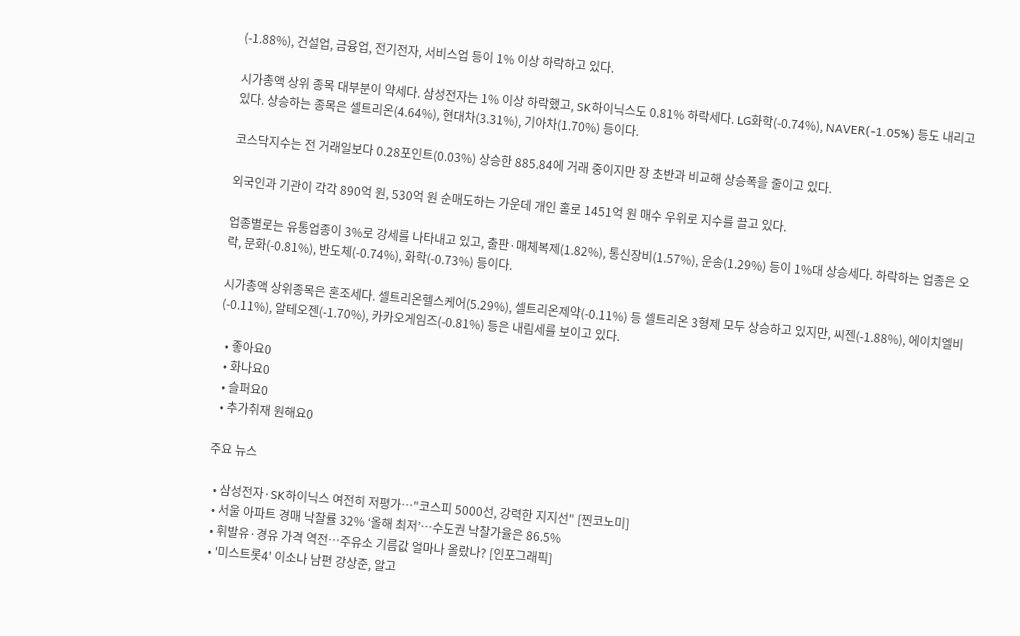(-1.88%), 건설업, 금융업, 전기전자, 서비스업 등이 1% 이상 하락하고 있다.

시가총액 상위 종목 대부분이 약세다. 삼성전자는 1% 이상 하락했고, SK하이닉스도 0.81% 하락세다. LG화학(-0.74%), NAVER(-1.05%) 등도 내리고 있다. 상승하는 종목은 셀트리온(4.64%), 현대차(3.31%), 기아차(1.70%) 등이다.

코스닥지수는 전 거래일보다 0.28포인트(0.03%) 상승한 885.84에 거래 중이지만 장 초반과 비교해 상승폭을 줄이고 있다.

외국인과 기관이 각각 890억 원, 530억 원 순매도하는 가운데 개인 홀로 1451억 원 매수 우위로 지수를 끌고 있다.

업종별로는 유통업종이 3%로 강세를 나타내고 있고, 출판·매체복제(1.82%), 통신장비(1.57%), 운송(1.29%) 등이 1%대 상승세다. 하락하는 업종은 오락, 문화(-0.81%), 반도체(-0.74%), 화학(-0.73%) 등이다.

시가총액 상위종목은 혼조세다. 셀트리온헬스케어(5.29%), 셀트리온제약(-0.11%) 등 셀트리온 3형제 모두 상승하고 있지만, 씨젠(-1.88%), 에이치엘비(-0.11%), 알테오젠(-1.70%), 카카오게임즈(-0.81%) 등은 내림세를 보이고 있다.

  • 좋아요0
  • 화나요0
  • 슬퍼요0
  • 추가취재 원해요0

주요 뉴스

  • 삼성전자·SK하이닉스 여전히 저평가…"코스피 5000선, 강력한 지지선" [찐코노미]
  • 서울 아파트 경매 낙찰률 32% ‘올해 최저’⋯수도권 낙찰가율은 86.5%
  • 휘발유·경유 가격 역전…주유소 기름값 얼마나 올랐나? [인포그래픽]
  • '미스트롯4' 이소나 남편 강상준, 알고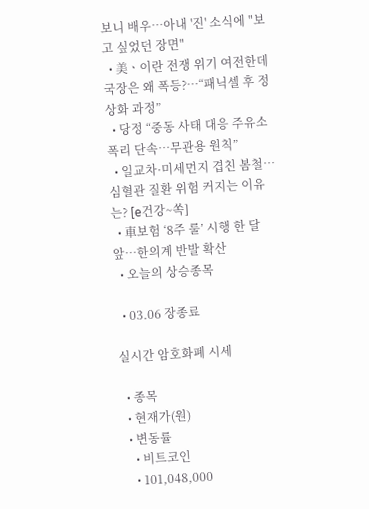보니 배우⋯아내 '진' 소식에 "보고 싶었던 장면"
  • 美ㆍ이란 전쟁 위기 여전한데 국장은 왜 폭등?⋯“패닉셀 후 정상화 과정”
  • 당정 “중동 사태 대응 주유소 폭리 단속…무관용 원칙”
  • 일교차·미세먼지 겹친 봄철…심혈관 질환 위험 커지는 이유는? [e건강~쏙]
  • 車보험 ‘8주 룰’ 시행 한 달 앞…한의계 반발 확산
  • 오늘의 상승종목

  • 03.06 장종료

실시간 암호화폐 시세

  • 종목
  • 현재가(원)
  • 변동률
    • 비트코인
    • 101,048,000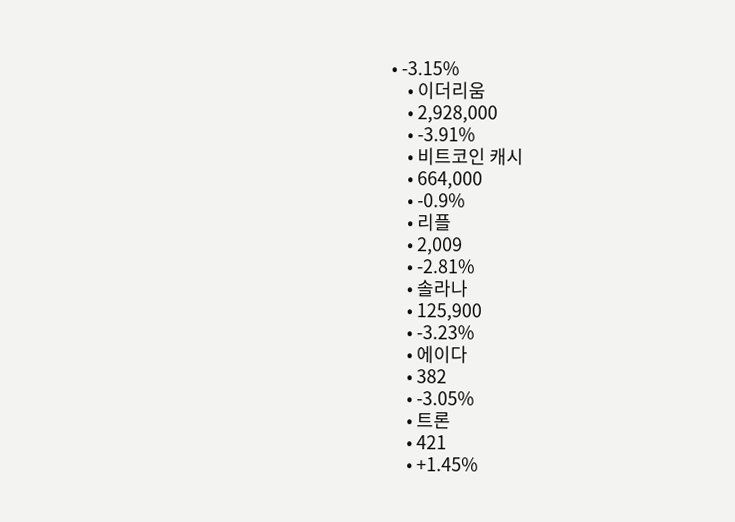• -3.15%
    • 이더리움
    • 2,928,000
    • -3.91%
    • 비트코인 캐시
    • 664,000
    • -0.9%
    • 리플
    • 2,009
    • -2.81%
    • 솔라나
    • 125,900
    • -3.23%
    • 에이다
    • 382
    • -3.05%
    • 트론
    • 421
    • +1.45%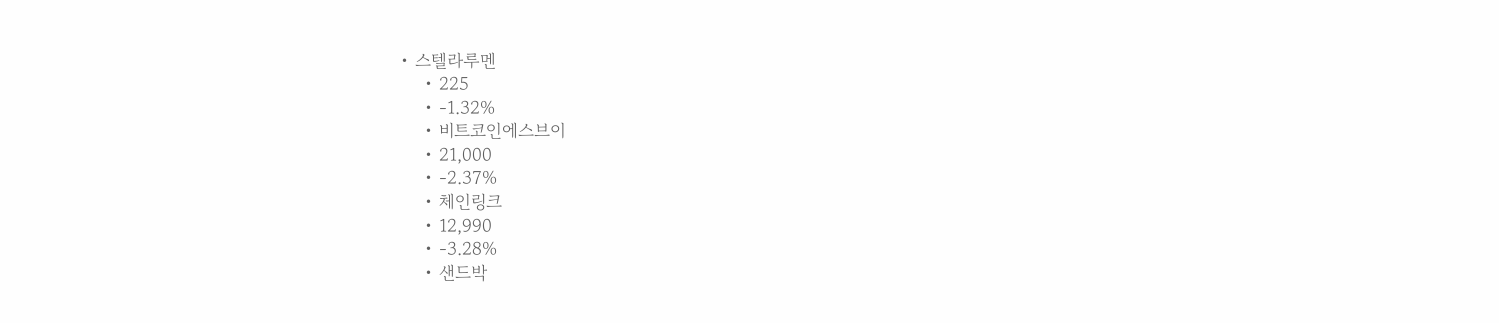• 스텔라루멘
    • 225
    • -1.32%
    • 비트코인에스브이
    • 21,000
    • -2.37%
    • 체인링크
    • 12,990
    • -3.28%
    • 샌드박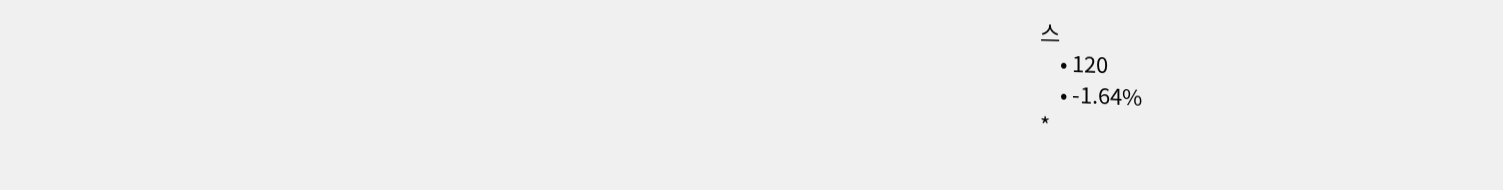스
    • 120
    • -1.64%
*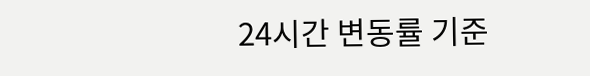24시간 변동률 기준